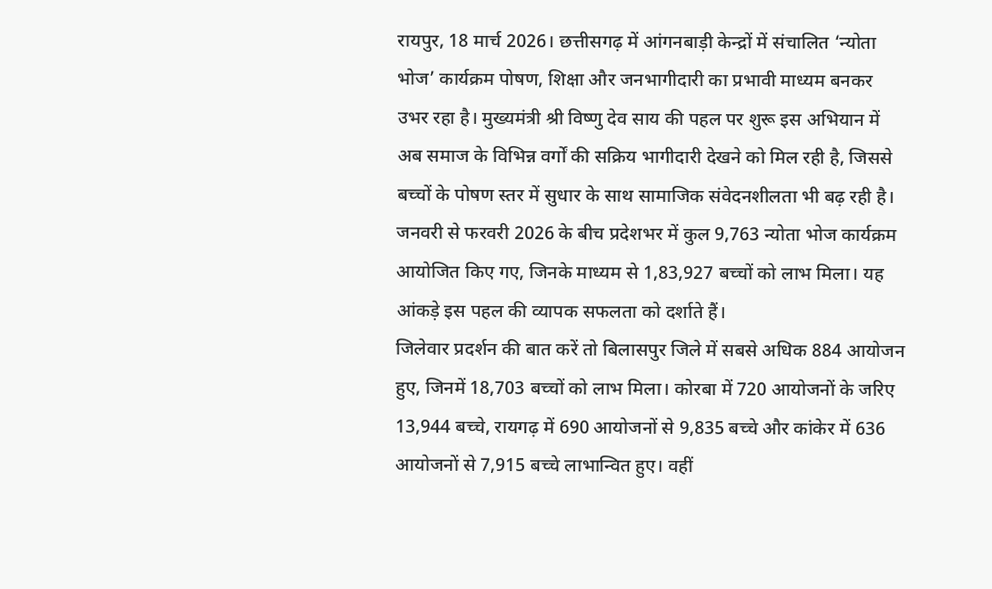रायपुर, 18 मार्च 2026। छत्तीसगढ़ में आंगनबाड़ी केन्द्रों में संचालित ‘न्योता भोज’ कार्यक्रम पोषण, शिक्षा और जनभागीदारी का प्रभावी माध्यम बनकर उभर रहा है। मुख्यमंत्री श्री विष्णु देव साय की पहल पर शुरू इस अभियान में अब समाज के विभिन्न वर्गों की सक्रिय भागीदारी देखने को मिल रही है, जिससे बच्चों के पोषण स्तर में सुधार के साथ सामाजिक संवेदनशीलता भी बढ़ रही है।
जनवरी से फरवरी 2026 के बीच प्रदेशभर में कुल 9,763 न्योता भोज कार्यक्रम आयोजित किए गए, जिनके माध्यम से 1,83,927 बच्चों को लाभ मिला। यह आंकड़े इस पहल की व्यापक सफलता को दर्शाते हैं।
जिलेवार प्रदर्शन की बात करें तो बिलासपुर जिले में सबसे अधिक 884 आयोजन हुए, जिनमें 18,703 बच्चों को लाभ मिला। कोरबा में 720 आयोजनों के जरिए 13,944 बच्चे, रायगढ़ में 690 आयोजनों से 9,835 बच्चे और कांकेर में 636 आयोजनों से 7,915 बच्चे लाभान्वित हुए। वहीं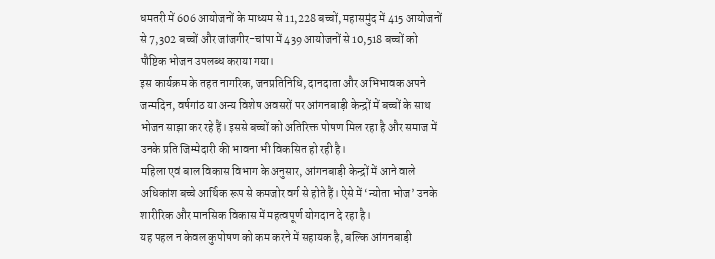धमतरी में 606 आयोजनों के माध्यम से 11,228 बच्चों, महासमुंद में 415 आयोजनों से 7,302 बच्चों और जांजगीर-चांपा में 439 आयोजनों से 10,518 बच्चों को पौष्टिक भोजन उपलब्ध कराया गया।
इस कार्यक्रम के तहत नागरिक, जनप्रतिनिधि, दानदाता और अभिभावक अपने जन्मदिन, वर्षगांठ या अन्य विशेष अवसरों पर आंगनबाड़ी केन्द्रों में बच्चों के साथ भोजन साझा कर रहे हैं। इससे बच्चों को अतिरिक्त पोषण मिल रहा है और समाज में उनके प्रति जिम्मेदारी की भावना भी विकसित हो रही है।
महिला एवं बाल विकास विभाग के अनुसार, आंगनबाड़ी केन्द्रों में आने वाले अधिकांश बच्चे आर्थिक रूप से कमजोर वर्ग से होते हैं। ऐसे में ‘न्योता भोज’ उनके शारीरिक और मानसिक विकास में महत्वपूर्ण योगदान दे रहा है।
यह पहल न केवल कुपोषण को कम करने में सहायक है, बल्कि आंगनबाड़ी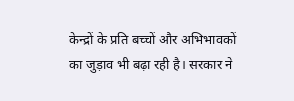केन्द्रों के प्रति बच्चों और अभिभावकों का जुड़ाव भी बढ़ा रही है। सरकार ने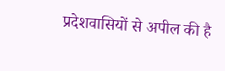प्रदेशवासियों से अपील की है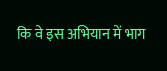कि वे इस अभियान में भाग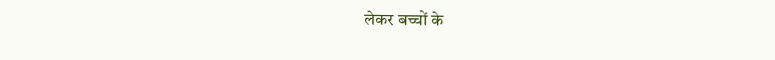लेकर बच्चों के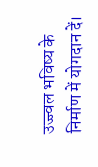उज्ज्वल भविष्य के निर्माण में योगदान दें।